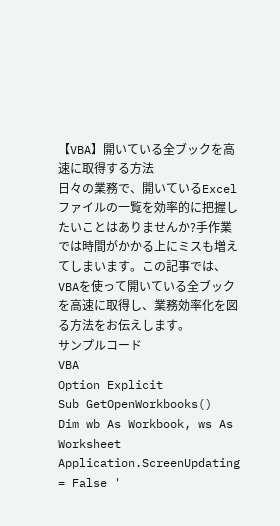【VBA】開いている全ブックを高速に取得する方法
日々の業務で、開いているExcelファイルの一覧を効率的に把握したいことはありませんか?手作業では時間がかかる上にミスも増えてしまいます。この記事では、VBAを使って開いている全ブックを高速に取得し、業務効率化を図る方法をお伝えします。
サンプルコード
VBA
Option Explicit
Sub GetOpenWorkbooks()
Dim wb As Workbook, ws As Worksheet
Application.ScreenUpdating = False '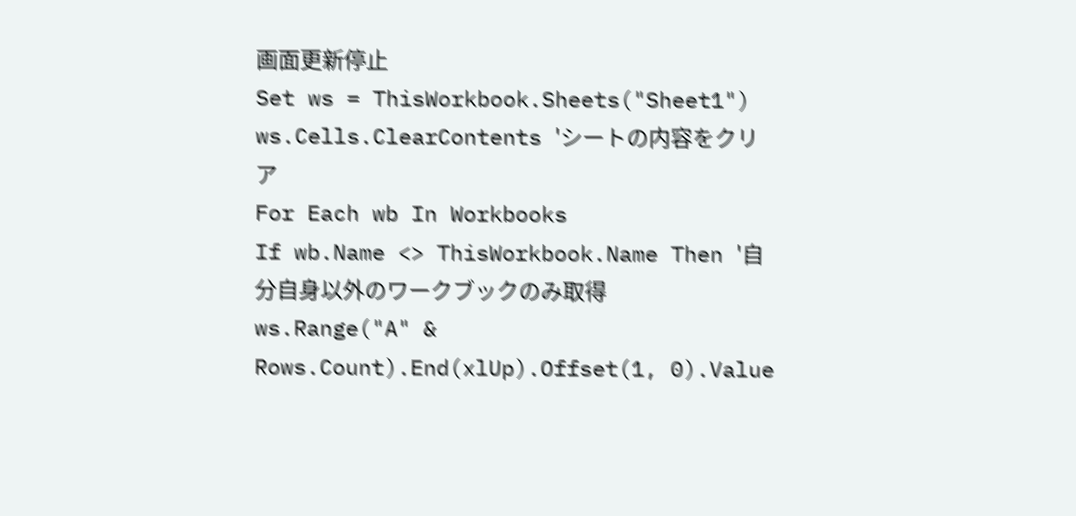画面更新停止
Set ws = ThisWorkbook.Sheets("Sheet1")
ws.Cells.ClearContents 'シートの内容をクリア
For Each wb In Workbooks
If wb.Name <> ThisWorkbook.Name Then '自分自身以外のワークブックのみ取得
ws.Range("A" & Rows.Count).End(xlUp).Offset(1, 0).Value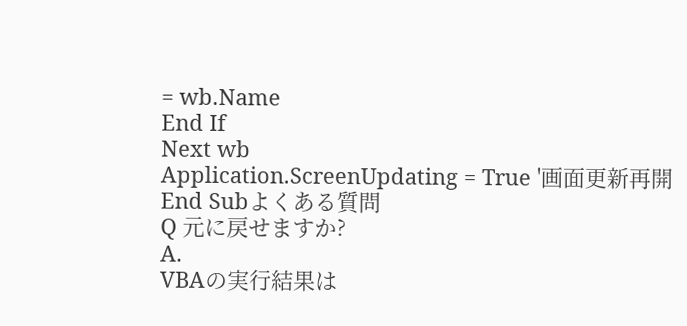= wb.Name
End If
Next wb
Application.ScreenUpdating = True '画面更新再開
End Subよくある質問
Q 元に戻せますか?
A.
VBAの実行結果は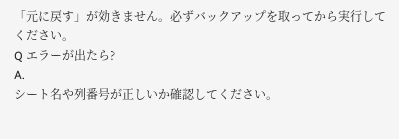「元に戻す」が効きません。必ずバックアップを取ってから実行してください。
Q エラーが出たら?
A.
シート名や列番号が正しいか確認してください。